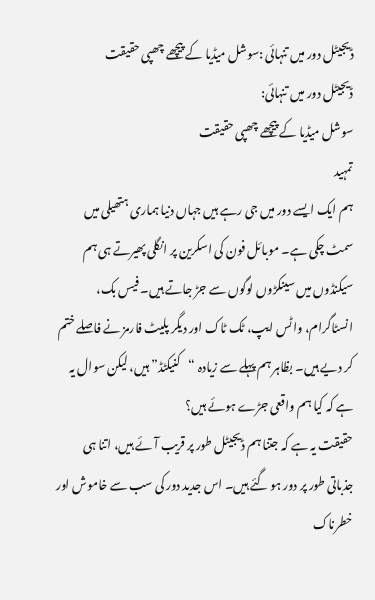ڈیجیٹل دور میں تنہائی :سوشل میڈیا کے پیچھے چھپی حقیقت
ڈیجیٹل دور میں تنہائی:
سوشل میڈیا کے پیچھے چھپی حقیقت
تمہید
ہم ایک ایسے دور میں جی رہے ہیں جہاں دنیا ہماری ہتھیلی میں سمٹ چکی ہے۔ موبائل فون کی اسکرین پر انگلی پھیرتے ہی ہم سیکنڈوں میں سینکڑوں لوگوں سے جڑ جاتے ہیں۔ فیس بک، انسٹاگرام، واٹس ایپ، ٹک ٹاک اور دیگر پلیٹ فارمز نے فاصلے ختم کر دیے ہیں۔ بظاہر ہم پہلے سے زیادہ “کنیکٹڈ” ہیں، لیکن سوال یہ ہے کہ کیا ہم واقعی جڑے ہوئے ہیں؟
حقیقت یہ ہے کہ جتنا ہم ڈیجیٹل طور پر قریب آئے ہیں، اتنا ہی جذباتی طور پر دور ہو گئے ہیں۔ اس جدید دور کی سب سے خاموش اور خطرناک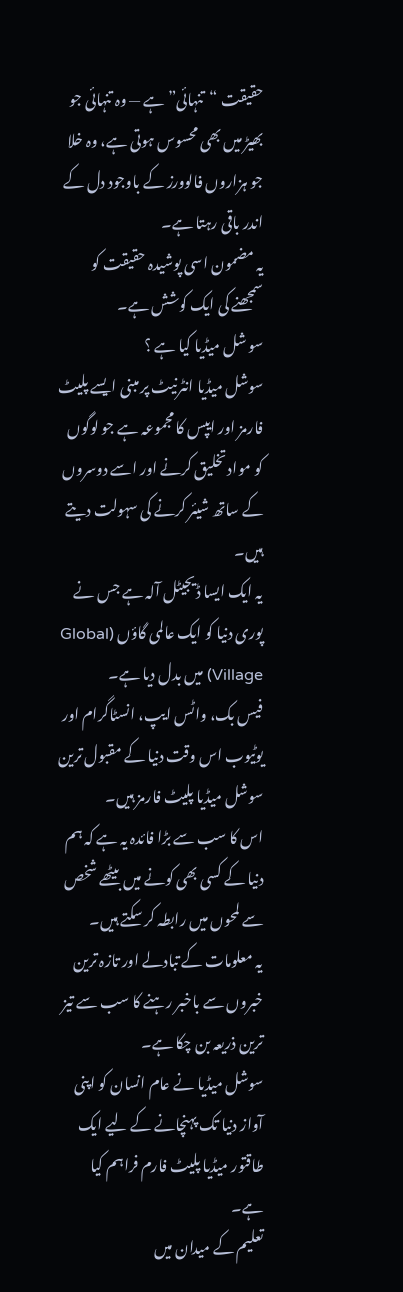حقیقت “تنہائی” ہے — وہ تنہائی جو بھیڑ میں بھی محسوس ہوتی ہے، وہ خلا جو ہزاروں فالوورز کے باوجود دل کے اندر باقی رہتا ہے۔
یہ مضمون اسی پوشیدہ حقیقت کو سمجھنے کی ایک کوشش ہے۔
سو شل میڈیا کیا ہے ؟
سوشل میڈیا انٹرنیٹ پر مبنی ایسے پلیٹ فارمز اور ایپس کا مجموعہ ہے جو لوگوں کو مواد تخلیق کرنے اور اسے دوسروں کے ساتھ شیئر کرنے کی سہولت دیتے ہیں۔
یہ ایک ایسا ڈیجیٹل آلہ ہے جس نے پوری دنیا کو ایک عالمی گاؤں (Global Village) میں بدل دیا ہے۔
فیس بک، واٹس ایپ، انسٹاگرام اور یوٹیوب اس وقت دنیا کے مقبول ترین سوشل میڈیا پلیٹ فارمز ہیں۔
اس کا سب سے بڑا فائدہ یہ ہے کہ ہم دنیا کے کسی بھی کونے میں بیٹھے شخص سے لمحوں میں رابطہ کر سکتے ہیں۔
یہ معلومات کے تبادلے اور تازہ ترین خبروں سے باخبر رہنے کا سب سے تیز ترین ذریعہ بن چکا ہے۔
سوشل میڈیا نے عام انسان کو اپنی آواز دنیا تک پہنچانے کے لیے ایک طاقتور میڈیا پلیٹ فارم فراہم کیا ہے۔
تعلیم کے میدان میں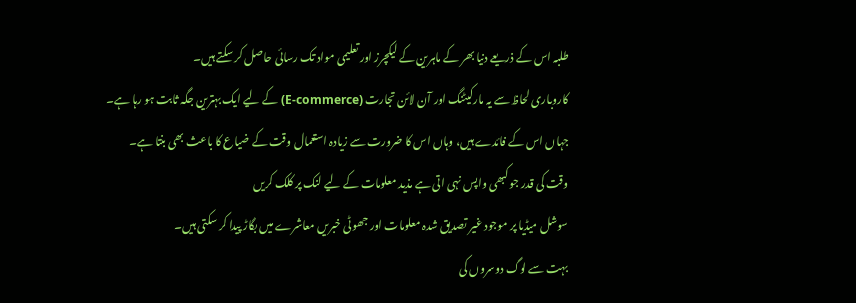طلبہ اس کے ذریعے دنیا بھر کے ماہرین کے لیکچرز اور تعلیمی مواد تک رسائی حاصل کر سکتے ہیں۔
کاروباری لحاظ سے یہ مارکیٹنگ اور آن لائن تجارت (E-commerce) کے لیے ایک بہترین جگہ ثابت ہو رہا ہے۔
جہاں اس کے فائدے ہیں، وہاں اس کا ضرورت سے زیادہ استعمال وقت کے ضیاع کا باعث بھی بنتا ہے۔
وقت کی قدر جو کبھی واپس نہی اتی ہے مذید معلومات کے لیے لنک پر کلک کریں
سوشل میڈیا پر موجود غیر تصدیق شدہ معلومات اور جھوٹی خبریں معاشرے میں بگاڑ پیدا کر سکتی ہیں۔
بہت سے لوگ دوسروں کی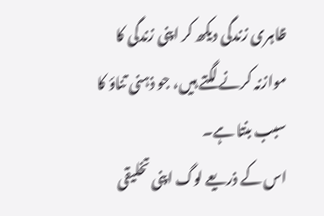ظاہری زندگی دیکھ کر اپنی زندگی کا موازنہ کرنے لگتے ہیں، جو ذہنی تناؤ کا سبب بنتا ہے۔
اس کے ذریعے لوگ اپنی تخلیقی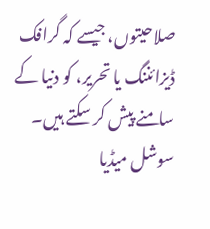صلاحیتوں، جیسے کہ گرافک ڈیزائننگ یا تحریر، کو دنیا کے سامنے پیش کر سکتے ہیں۔
سوشل میڈیا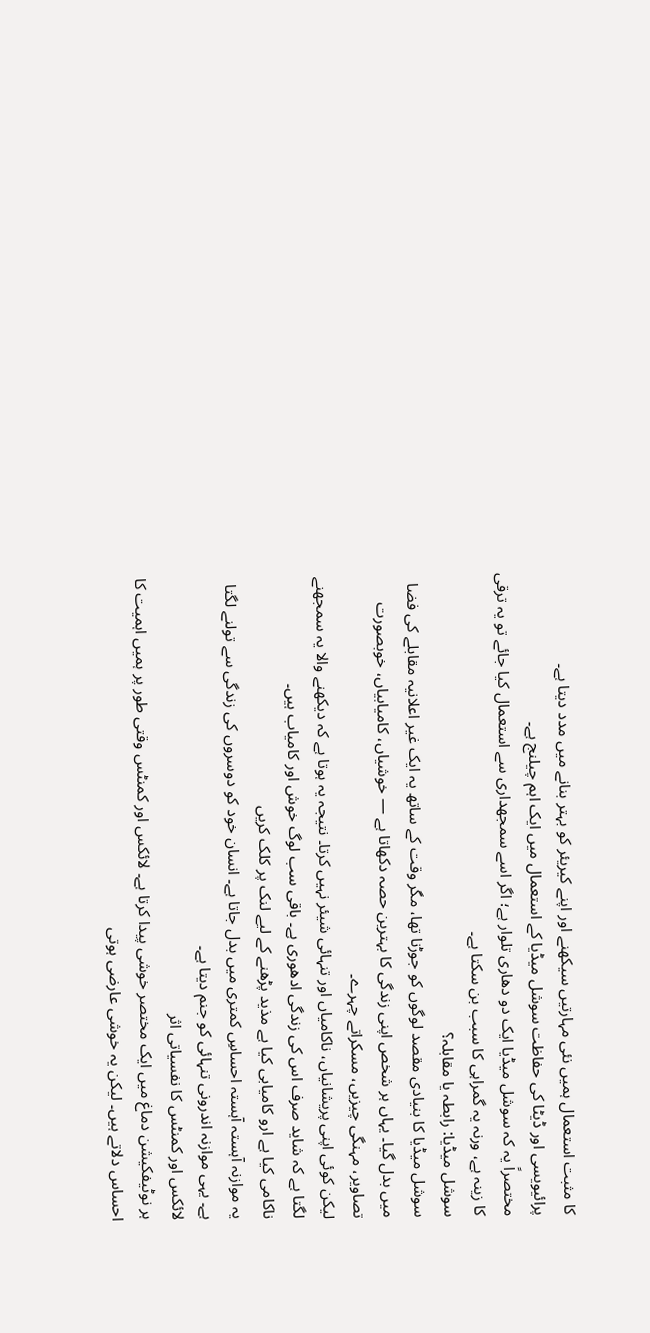کا مثبت استعمال ہمیں نئی مہارتیں سیکھنے اور اپنے کیریئر کو بہتر بنانے میں مدد دیتا ہے۔
پرائیویسی اور ڈیٹا کی حفاظت سوشل میڈیا کے استعمال میں ایک اہم چیلنج ہے۔
مختصراً یہ کہ سوشل میڈیا ایک دو دھاری تلوار ہے؛ اگر اسے سمجھداری سے استعمال کیا جائے تو یہ ترقی کا زینہ ہے، ورنہ یہ گمراہی کا سبب بن سکتا ہے۔
سوشل میڈیا: رابطہ یا مقابلہ؟
سوشل میڈیا کا بنیادی مقصد لوگوں کو جوڑنا تھا، مگر وقت کے ساتھ یہ ایک غیر اعلانیہ مقابلے کی فضا میں بدل گیا۔ یہاں ہر شخص اپنی زندگی کا بہترین حصہ دکھاتا ہے — خوشیاں، کامیابیاں، خوبصورت تصاویر، مہنگی چیزیں، مسکراتے چہرے۔
لیکن کوئی اپنی پریشانیاں، ناکامیاں اور تنہائی شیئر نہیں کرتا۔ نتیجہ یہ ہوتا ہے کہ دیکھنے والا یہ سمجھنے لگتا ہے کہ شاید صرف اس کی زندگی ادھوری ہے۔ باقی سب لوگ خوش اور کامیاب ہیں۔
ناکامی کیا ہے ارو کامیابی کیا ہے مذید پڑھنے کے لیے لنک پر کلک کریں
یہ موازنہ آہستہ آہستہ احساسِ کمتری میں بدل جاتا ہے۔ انسان خود کو دوسروں کی زندگی سے تولنے لگتا ہے۔ یہی موازنہ اندرونی تنہائی کو جنم دیتا ہے۔
لائکس اور کمنٹس کا نفسیاتی اثر
ہر نوٹیفکیشن دماغ میں ایک مختصر خوشی پیدا کرتا ہے۔ لائکس اور کمنٹس وقتی طور پر ہمیں اہمیت کا احساس دلاتے ہیں۔ لیکن یہ خوشی عارضی ہوتی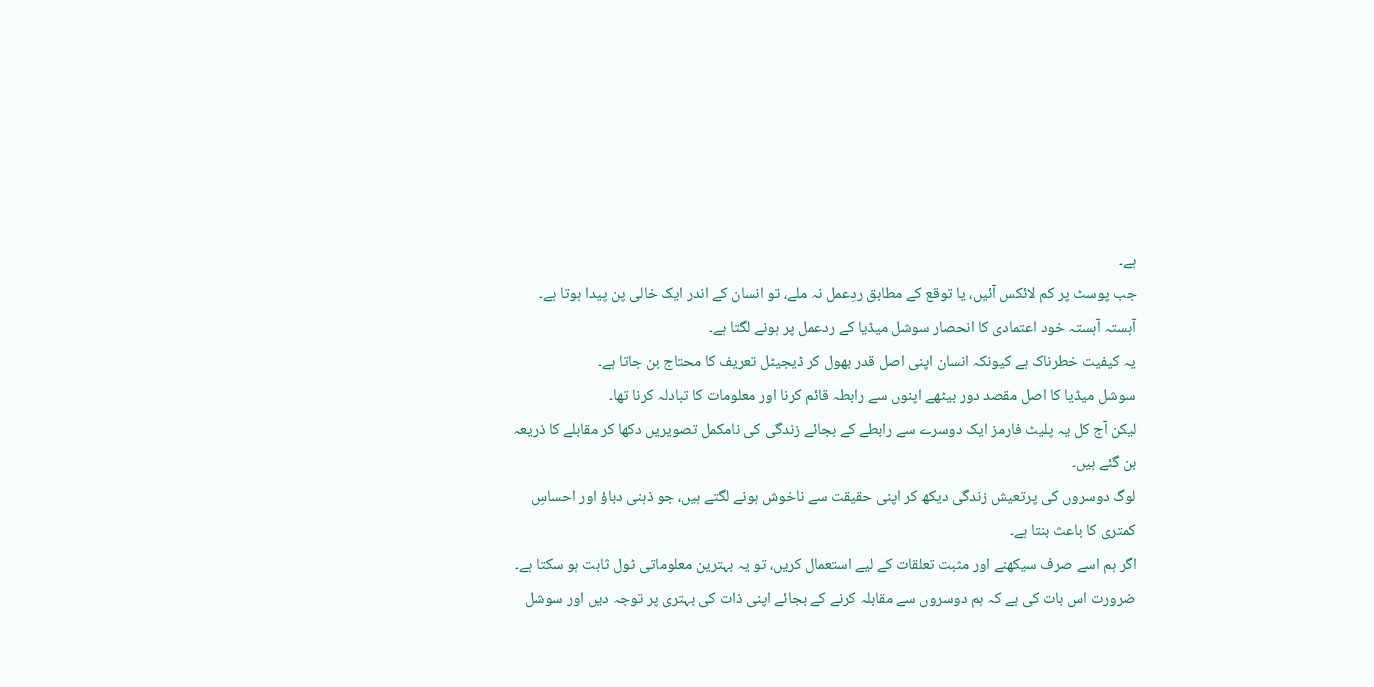ہے۔
جب پوسٹ پر کم لائکس آئیں، یا توقع کے مطابق ردِعمل نہ ملے، تو انسان کے اندر ایک خالی پن پیدا ہوتا ہے۔ آہستہ آہستہ خود اعتمادی کا انحصار سوشل میڈیا کے ردعمل پر ہونے لگتا ہے۔
یہ کیفیت خطرناک ہے کیونکہ انسان اپنی اصل قدر بھول کر ڈیجیٹل تعریف کا محتاج بن جاتا ہے۔
سوشل میڈیا کا اصل مقصد دور بیٹھے اپنوں سے رابطہ قائم کرنا اور معلومات کا تبادلہ کرنا تھا۔
لیکن آج کل یہ پلیٹ فارمز ایک دوسرے سے رابطے کے بجائے زندگی کی نامکمل تصویریں دکھا کر مقابلے کا ذریعہ بن گئے ہیں۔
لوگ دوسروں کی پرتعیش زندگی دیکھ کر اپنی حقیقت سے ناخوش ہونے لگتے ہیں، جو ذہنی دباؤ اور احساسِ کمتری کا باعث بنتا ہے۔
اگر ہم اسے صرف سیکھنے اور مثبت تعلقات کے لیے استعمال کریں، تو یہ بہترین معلوماتی ٹول ثابت ہو سکتا ہے۔
ضرورت اس بات کی ہے کہ ہم دوسروں سے مقابلہ کرنے کے بجائے اپنی ذات کی بہتری پر توجہ دیں اور سوشل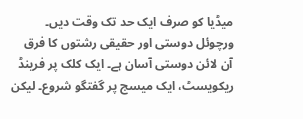میڈیا کو صرف ایک حد تک وقت دیں۔
ورچوئل دوستی اور حقیقی رشتوں کا فرق
آن لائن دوستی آسان ہے۔ ایک کلک پر فرینڈ ریکویسٹ، ایک میسج پر گفتگو شروع۔ لیکن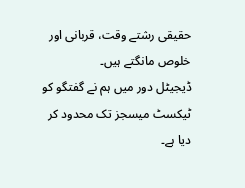حقیقی رشتے وقت، قربانی اور خلوص مانگتے ہیں۔
ڈیجیٹل دور میں ہم نے گفتگو کو ٹیکسٹ میسجز تک محدود کر دیا ہے۔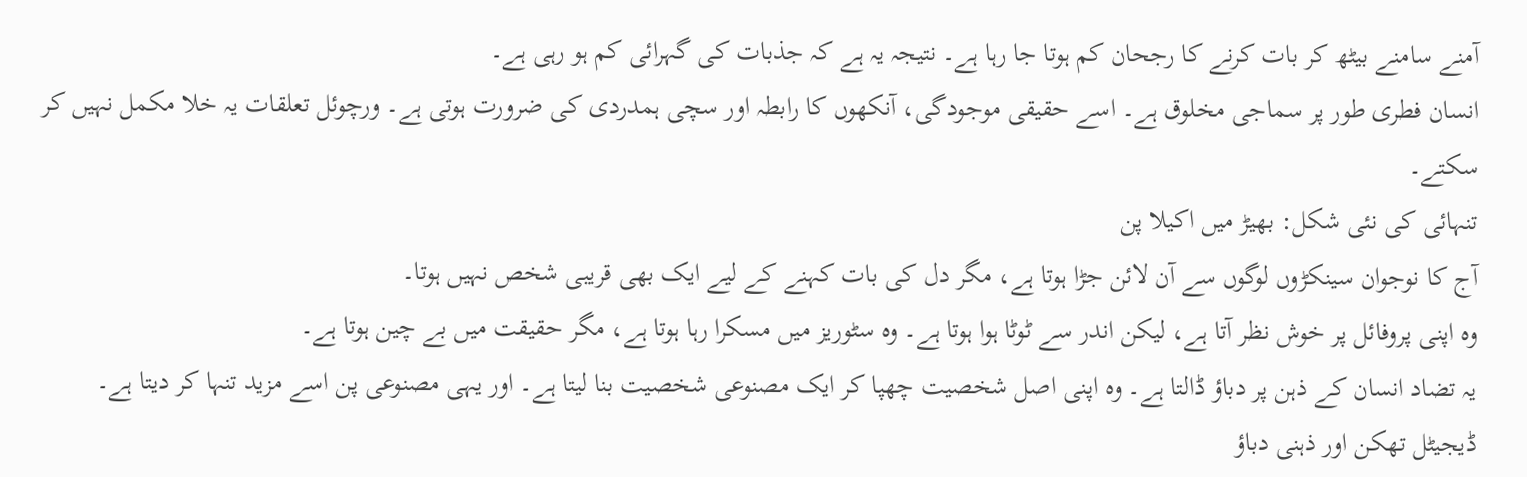آمنے سامنے بیٹھ کر بات کرنے کا رجحان کم ہوتا جا رہا ہے۔ نتیجہ یہ ہے کہ جذبات کی گہرائی کم ہو رہی ہے۔
انسان فطری طور پر سماجی مخلوق ہے۔ اسے حقیقی موجودگی، آنکھوں کا رابطہ اور سچی ہمدردی کی ضرورت ہوتی ہے۔ ورچوئل تعلقات یہ خلا مکمل نہیں کر سکتے۔
تنہائی کی نئی شکل: بھیڑ میں اکیلا پن
آج کا نوجوان سینکڑوں لوگوں سے آن لائن جڑا ہوتا ہے، مگر دل کی بات کہنے کے لیے ایک بھی قریبی شخص نہیں ہوتا۔
وہ اپنی پروفائل پر خوش نظر آتا ہے، لیکن اندر سے ٹوٹا ہوا ہوتا ہے۔ وہ سٹوریز میں مسکرا رہا ہوتا ہے، مگر حقیقت میں بے چین ہوتا ہے۔
یہ تضاد انسان کے ذہن پر دباؤ ڈالتا ہے۔ وہ اپنی اصل شخصیت چھپا کر ایک مصنوعی شخصیت بنا لیتا ہے۔ اور یہی مصنوعی پن اسے مزید تنہا کر دیتا ہے۔
ڈیجیٹل تھکن اور ذہنی دباؤ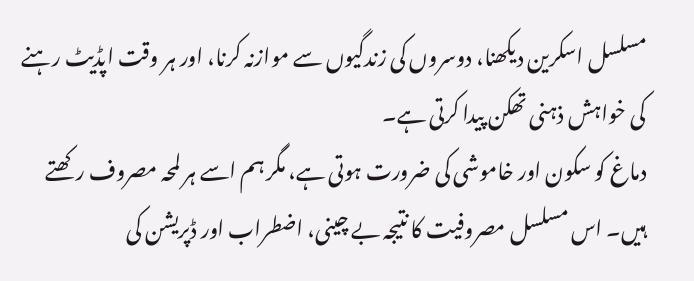مسلسل اسکرین دیکھنا، دوسروں کی زندگیوں سے موازنہ کرنا، اور ہر وقت اپڈیٹ رہنے کی خواہش ذہنی تھکن پیدا کرتی ہے۔
دماغ کو سکون اور خاموشی کی ضرورت ہوتی ہے، مگر ہم اسے ہر لمحہ مصروف رکھتے ہیں۔ اس مسلسل مصروفیت کا نتیجہ بے چینی، اضطراب اور ڈپریشن کی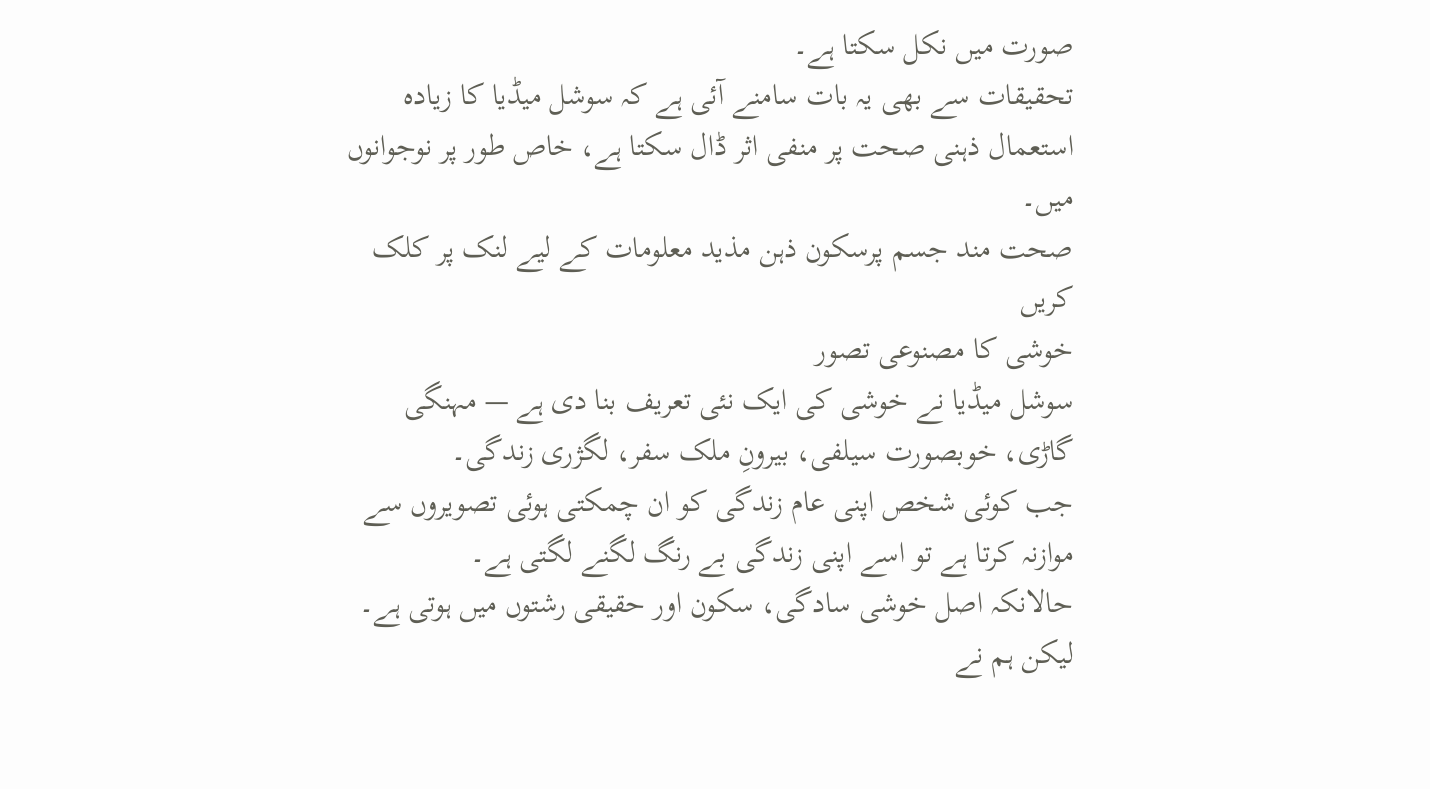صورت میں نکل سکتا ہے۔
تحقیقات سے بھی یہ بات سامنے آئی ہے کہ سوشل میڈیا کا زیادہ استعمال ذہنی صحت پر منفی اثر ڈال سکتا ہے، خاص طور پر نوجوانوں میں۔
صحت مند جسم پرسکون ذہن مذید معلومات کے لیے لنک پر کلک کریں
خوشی کا مصنوعی تصور
سوشل میڈیا نے خوشی کی ایک نئی تعریف بنا دی ہے — مہنگی گاڑی، خوبصورت سیلفی، بیرونِ ملک سفر، لگژری زندگی۔
جب کوئی شخص اپنی عام زندگی کو ان چمکتی ہوئی تصویروں سے موازنہ کرتا ہے تو اسے اپنی زندگی بے رنگ لگنے لگتی ہے۔
حالانکہ اصل خوشی سادگی، سکون اور حقیقی رشتوں میں ہوتی ہے۔ لیکن ہم نے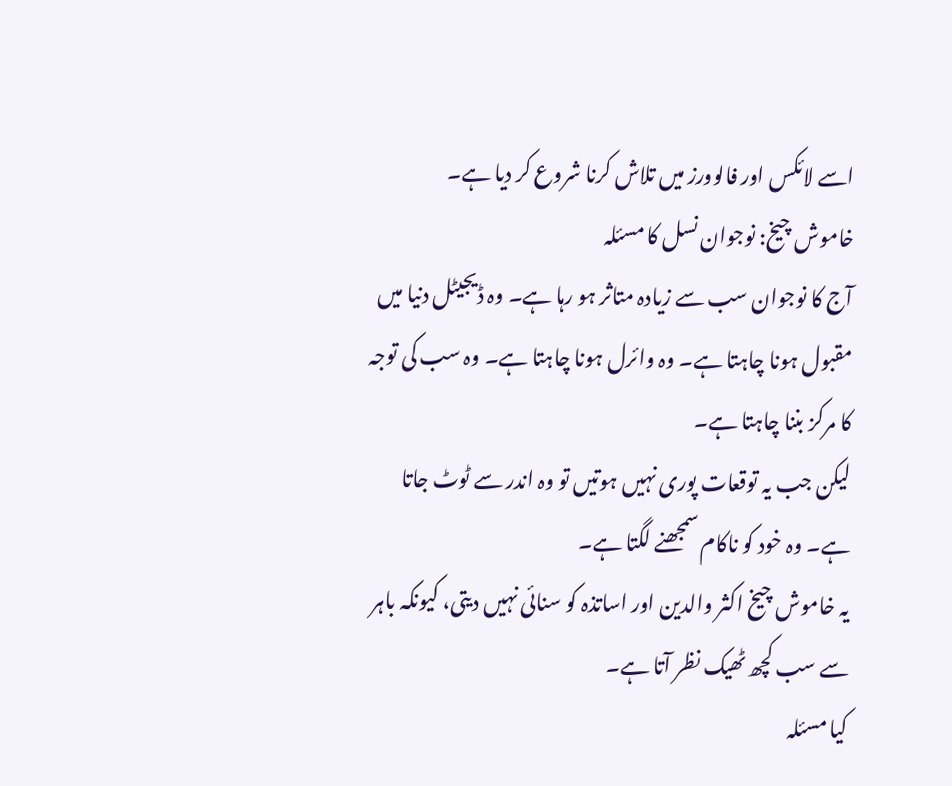اسے لائکس اور فالوورز میں تلاش کرنا شروع کر دیا ہے۔
خاموش چیخ: نوجوان نسل کا مسئلہ
آج کا نوجوان سب سے زیادہ متاثر ہو رہا ہے۔ وہ ڈیجیٹل دنیا میں مقبول ہونا چاہتا ہے۔ وہ وائرل ہونا چاہتا ہے۔ وہ سب کی توجہ کا مرکز بننا چاہتا ہے۔
لیکن جب یہ توقعات پوری نہیں ہوتیں تو وہ اندر سے ٹوٹ جاتا ہے۔ وہ خود کو ناکام سمجھنے لگتا ہے۔
یہ خاموش چیخ اکثر والدین اور اساتذہ کو سنائی نہیں دیتی، کیونکہ باہر سے سب کچھ ٹھیک نظر آتا ہے۔
کیا مسئلہ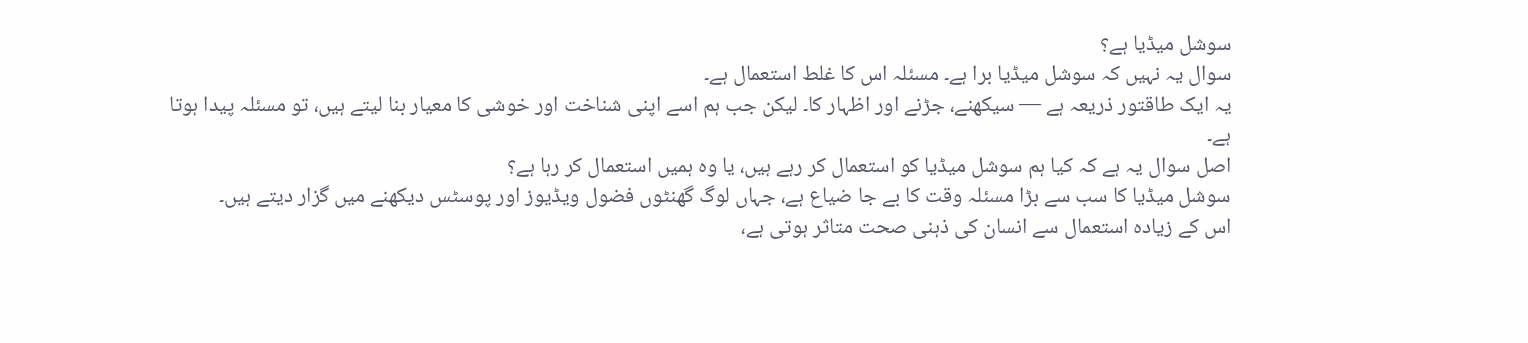سوشل میڈیا ہے؟
سوال یہ نہیں کہ سوشل میڈیا برا ہے۔ مسئلہ اس کا غلط استعمال ہے۔
یہ ایک طاقتور ذریعہ ہے — سیکھنے، جڑنے اور اظہار کا۔ لیکن جب ہم اسے اپنی شناخت اور خوشی کا معیار بنا لیتے ہیں، تو مسئلہ پیدا ہوتا ہے۔
اصل سوال یہ ہے کہ کیا ہم سوشل میڈیا کو استعمال کر رہے ہیں، یا وہ ہمیں استعمال کر رہا ہے؟
سوشل میڈیا کا سب سے بڑا مسئلہ وقت کا بے جا ضیاع ہے، جہاں لوگ گھنٹوں فضول ویڈیوز اور پوسٹس دیکھنے میں گزار دیتے ہیں۔
اس کے زیادہ استعمال سے انسان کی ذہنی صحت متاثر ہوتی ہے،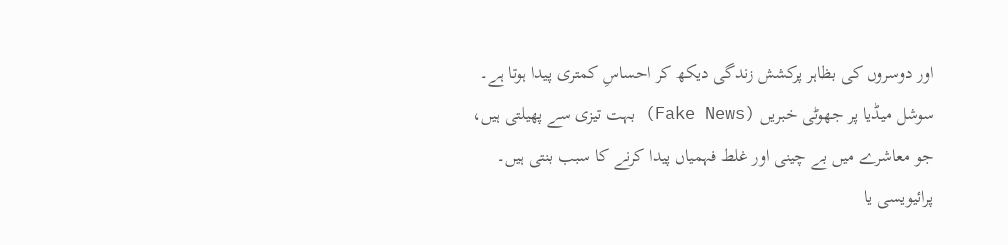اور دوسروں کی بظاہر پرکشش زندگی دیکھ کر احساسِ کمتری پیدا ہوتا ہے۔
سوشل میڈیا پر جھوٹی خبریں (Fake News) بہت تیزی سے پھیلتی ہیں، جو معاشرے میں بے چینی اور غلط فہمیاں پیدا کرنے کا سبب بنتی ہیں۔
پرائیویسی یا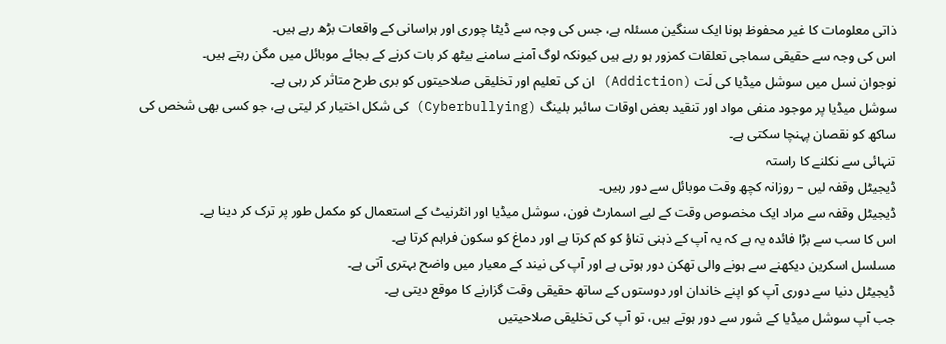ذاتی معلومات کا غیر محفوظ ہونا ایک سنگین مسئلہ ہے، جس کی وجہ سے ڈیٹا چوری اور ہراسانی کے واقعات بڑھ رہے ہیں۔
اس کی وجہ سے حقیقی سماجی تعلقات کمزور ہو رہے ہیں کیونکہ لوگ آمنے سامنے بیٹھ کر بات کرنے کے بجائے موبائل میں مگن رہتے ہیں۔
نوجوان نسل میں سوشل میڈیا کی لَت (Addiction) ان کی تعلیم اور تخلیقی صلاحیتوں کو بری طرح متاثر کر رہی ہے۔
سوشل میڈیا پر موجود منفی مواد اور تنقید بعض اوقات سائبر بلینگ (Cyberbullying) کی شکل اختیار کر لیتی ہے، جو کسی بھی شخص کی ساکھ کو نقصان پہنچا سکتی ہے۔
تنہائی سے نکلنے کا راستہ
ڈیجیٹل وقفہ لیں – روزانہ کچھ وقت موبائل سے دور رہیں۔
ڈیجیٹل وقفہ سے مراد ایک مخصوص وقت کے لیے اسمارٹ فون، سوشل میڈیا اور انٹرنیٹ کے استعمال کو مکمل طور پر ترک کر دینا ہے۔
اس کا سب سے بڑا فائدہ یہ ہے کہ یہ آپ کے ذہنی تناؤ کو کم کرتا ہے اور دماغ کو سکون فراہم کرتا ہے۔
مسلسل اسکرین دیکھنے سے ہونے والی تھکن دور ہوتی ہے اور آپ کی نیند کے معیار میں واضح بہتری آتی ہے۔
ڈیجیٹل دنیا سے دوری آپ کو اپنے خاندان اور دوستوں کے ساتھ حقیقی وقت گزارنے کا موقع دیتی ہے۔
جب آپ سوشل میڈیا کے شور سے دور ہوتے ہیں، تو آپ کی تخلیقی صلاحیتیں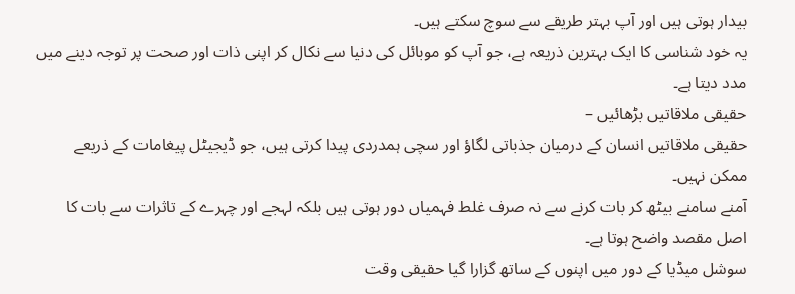بیدار ہوتی ہیں اور آپ بہتر طریقے سے سوچ سکتے ہیں۔
یہ خود شناسی کا ایک بہترین ذریعہ ہے، جو آپ کو موبائل کی دنیا سے نکال کر اپنی ذات اور صحت پر توجہ دینے میں مدد دیتا ہے۔
حقیقی ملاقاتیں بڑھائیں –
حقیقی ملاقاتیں انسان کے درمیان جذباتی لگاؤ اور سچی ہمدردی پیدا کرتی ہیں، جو ڈیجیٹل پیغامات کے ذریعے ممکن نہیں۔
آمنے سامنے بیٹھ کر بات کرنے سے نہ صرف غلط فہمیاں دور ہوتی ہیں بلکہ لہجے اور چہرے کے تاثرات سے بات کا اصل مقصد واضح ہوتا ہے۔
سوشل میڈیا کے دور میں اپنوں کے ساتھ گزارا گیا حقیقی وقت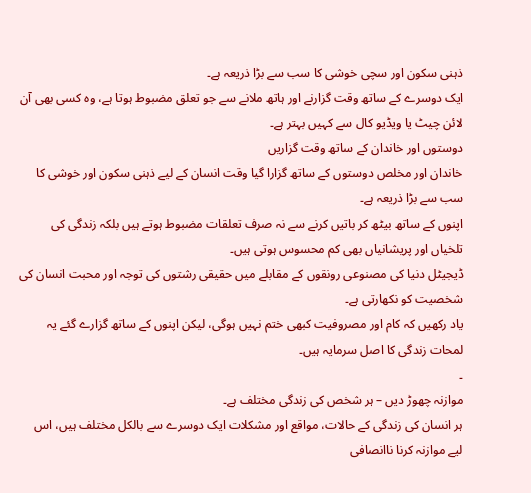ذہنی سکون اور سچی خوشی کا سب سے بڑا ذریعہ ہے۔
ایک دوسرے کے ساتھ وقت گزارنے اور ہاتھ ملانے سے جو تعلق مضبوط ہوتا ہے، وہ کسی بھی آن لائن چیٹ یا ویڈیو کال سے کہیں بہتر ہے۔
دوستوں اور خاندان کے ساتھ وقت گزاریں
خاندان اور مخلص دوستوں کے ساتھ گزارا گیا وقت انسان کے لیے ذہنی سکون اور خوشی کا سب سے بڑا ذریعہ ہے۔
اپنوں کے ساتھ بیٹھ کر باتیں کرنے سے نہ صرف تعلقات مضبوط ہوتے ہیں بلکہ زندگی کی تلخیاں اور پریشانیاں بھی کم محسوس ہوتی ہیں۔
ڈیجیٹل دنیا کی مصنوعی رونقوں کے مقابلے میں حقیقی رشتوں کی توجہ اور محبت انسان کی شخصیت کو نکھارتی ہے۔
یاد رکھیں کہ کام اور مصروفیت کبھی ختم نہیں ہوگی، لیکن اپنوں کے ساتھ گزارے گئے یہ لمحات زندگی کا اصل سرمایہ ہیں۔
۔
موازنہ چھوڑ دیں – ہر شخص کی زندگی مختلف ہے۔
ہر انسان کی زندگی کے حالات، مواقع اور مشکلات ایک دوسرے سے بالکل مختلف ہیں، اس لیے موازنہ کرنا ناانصافی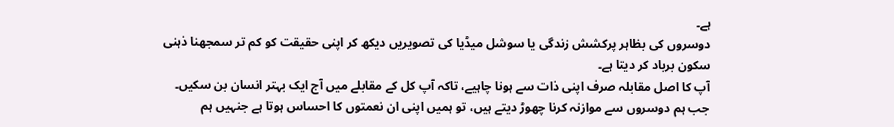ہے۔
دوسروں کی بظاہر پرکشش زندگی یا سوشل میڈیا کی تصویریں دیکھ کر اپنی حقیقت کو کم تر سمجھنا ذہنی سکون برباد کر دیتا ہے۔
آپ کا اصل مقابلہ صرف اپنی ذات سے ہونا چاہیے، تاکہ آپ کل کے مقابلے میں آج ایک بہتر انسان بن سکیں۔
جب ہم دوسروں سے موازنہ کرنا چھوڑ دیتے ہیں، تو ہمیں اپنی ان نعمتوں کا احساس ہوتا ہے جنہیں ہم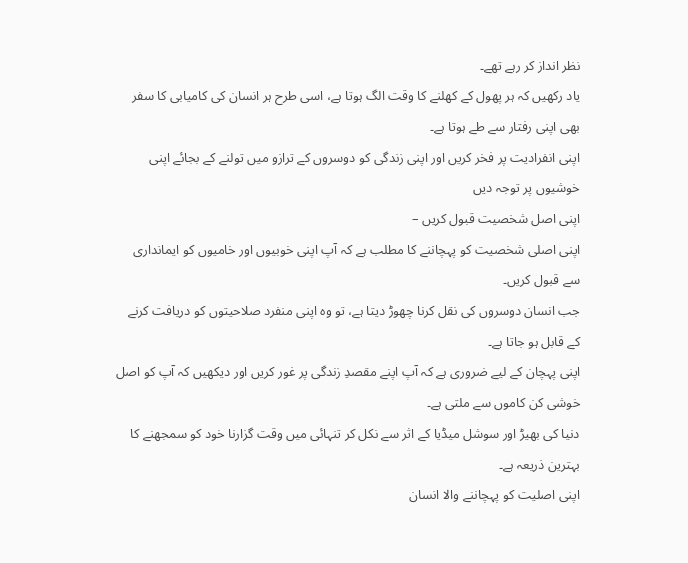نظر انداز کر رہے تھے۔
یاد رکھیں کہ ہر پھول کے کھلنے کا وقت الگ ہوتا ہے، اسی طرح ہر انسان کی کامیابی کا سفر بھی اپنی رفتار سے طے ہوتا ہے۔
اپنی انفرادیت پر فخر کریں اور اپنی زندگی کو دوسروں کے ترازو میں تولنے کے بجائے اپنی خوشیوں پر توجہ دیں
اپنی اصل شخصیت قبول کریں –
اپنی اصلی شخصیت کو پہچاننے کا مطلب ہے کہ آپ اپنی خوبیوں اور خامیوں کو ایمانداری سے قبول کریں۔
جب انسان دوسروں کی نقل کرنا چھوڑ دیتا ہے، تو وہ اپنی منفرد صلاحیتوں کو دریافت کرنے کے قابل ہو جاتا ہے۔
اپنی پہچان کے لیے ضروری ہے کہ آپ اپنے مقصدِ زندگی پر غور کریں اور دیکھیں کہ آپ کو اصل خوشی کن کاموں سے ملتی ہے۔
دنیا کی بھیڑ اور سوشل میڈیا کے اثر سے نکل کر تنہائی میں وقت گزارنا خود کو سمجھنے کا بہترین ذریعہ ہے۔
اپنی اصلیت کو پہچاننے والا انسان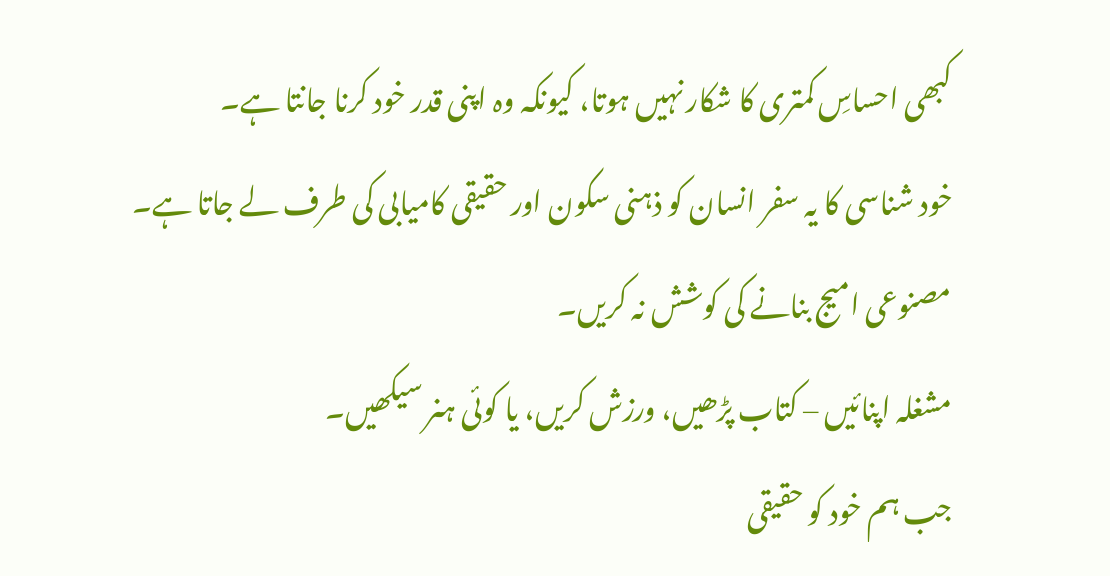کبھی احساسِ کمتری کا شکار نہیں ہوتا، کیونکہ وہ اپنی قدر خود کرنا جانتا ہے۔
خود شناسی کا یہ سفر انسان کو ذہنی سکون اور حقیقی کامیابی کی طرف لے جاتا ہے۔
مصنوعی امیج بنانے کی کوشش نہ کریں۔
مشغلہ اپنائیں – کتاب پڑھیں، ورزش کریں، یا کوئی ہنر سیکھیں۔
جب ہم خود کو حقیقی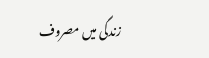زندگی میں مصروف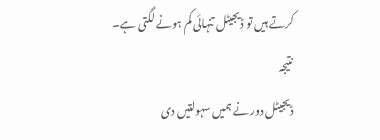کرتے ہیں تو ڈیجیٹل تنہائی کم ہونے لگتی ہے۔
نتیجہ
ڈیجیٹل دور نے ہمیں سہولتیں دی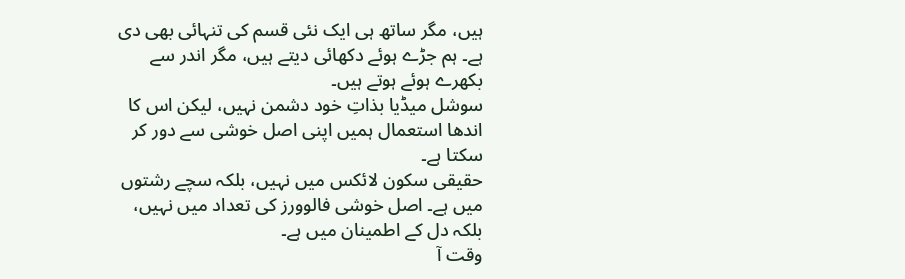ہیں، مگر ساتھ ہی ایک نئی قسم کی تنہائی بھی دی ہے۔ ہم جڑے ہوئے دکھائی دیتے ہیں، مگر اندر سے بکھرے ہوئے ہوتے ہیں۔
سوشل میڈیا بذاتِ خود دشمن نہیں، لیکن اس کا اندھا استعمال ہمیں اپنی اصل خوشی سے دور کر سکتا ہے۔
حقیقی سکون لائکس میں نہیں، بلکہ سچے رشتوں میں ہے۔ اصل خوشی فالوورز کی تعداد میں نہیں، بلکہ دل کے اطمینان میں ہے۔
وقت آ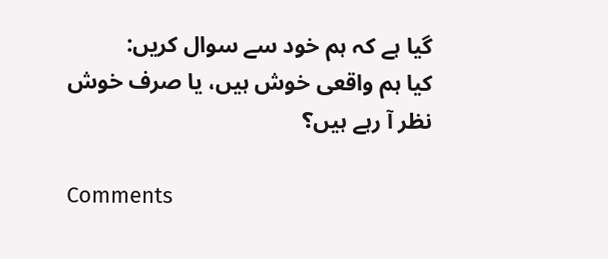گیا ہے کہ ہم خود سے سوال کریں:
کیا ہم واقعی خوش ہیں، یا صرف خوش نظر آ رہے ہیں؟

Comments